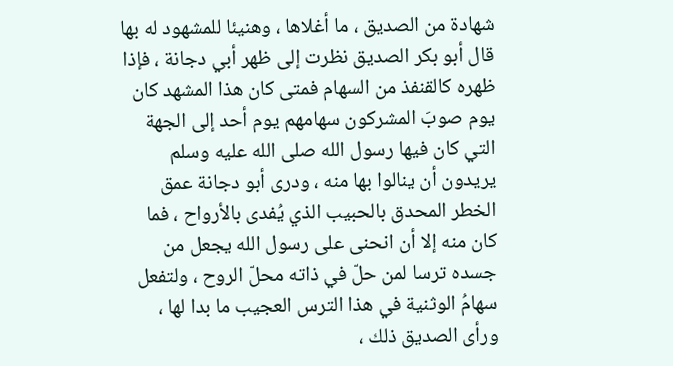شهادة من الصديق ، ما أغلاها ، وهنيئا للمشهود له بها قال أبو بكر الصديق نظرت إلى ظهر أبي دجانة ، فإذا ظهره كالقنفذ من السهام فمتى كان هذا المشهد كان يوم صوبَ المشركون سهامهم يوم أحد إلى الجهة التي كان فيها رسول الله صلى الله عليه وسلم يريدون أن ينالوا بها منه ، ودرى أبو دجانة عمق الخطر المحدق بالحبيب الذي يُفدى بالأرواح ، فما كان منه إلا أن انحنى على رسول الله يجعل من جسده ترسا لمن حلّ في ذاته محلّ الروح ، ولتفعل سهامُ الوثنية في هذا الترس العجيب ما بدا لها ، ورأى الصديق ذلك ،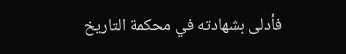فأدلى بشهادته في محكمة التاريخ